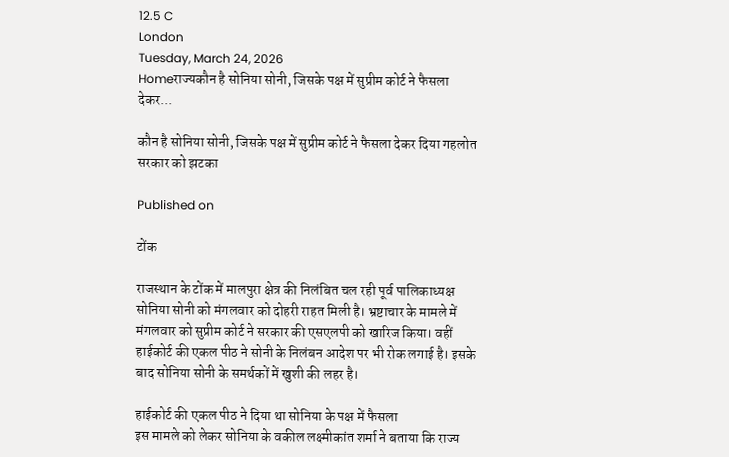12.5 C
London
Tuesday, March 24, 2026
Homeराज्यकौन है सोनिया सोनी, जिसके पक्ष में सुप्रीम कोर्ट ने फैसला देकर...

कौन है सोनिया सोनी, जिसके पक्ष में सुप्रीम कोर्ट ने फैसला देकर दिया गहलोत सरकार को झटका

Published on

टोंक

राजस्थान के टोंक में मालपुरा क्षेत्र की निलंबित चल रही पूर्व पालिकाध्यक्ष सोनिया सोनी को मंगलवार को दोहरी राहत मिली है। भ्रष्टाचार के मामले में मंगलवार को सुप्रीम कोर्ट ने सरकार की एसएलपी को खारिज किया। वहीं हाईकोर्ट की एकल पीठ ने सोनी के निलंबन आदेश पर भी रोक लगाई है। इसके बाद सोनिया सोनी के समर्थकों में खुशी की लहर है।

हाईकोर्ट की एकल पीठ ने दिया था सोनिया के पक्ष में फैसला
इस मामले को लेकर सोनिया के वकील लक्ष्मीकांत शर्मा ने बताया कि राज्य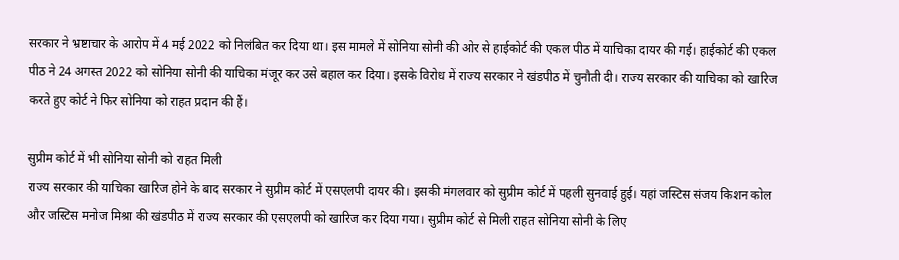सरकार ने भ्रष्टाचार के आरोप में 4 मई 2022 को निलंबित कर दिया था। इस मामले में सोनिया सोनी की ओर से हाईकोर्ट की एकल पीठ में याचिका दायर की गई। हाईकोर्ट की एकल पीठ ने 24 अगस्त 2022 को सोनिया सोनी की याचिका मंजूर कर उसे बहाल कर दिया। इसके विरोध में राज्य सरकार ने खंडपीठ में चुनौती दी। राज्य सरकार की याचिका को खारिज करते हुए कोर्ट ने फिर सोनिया को राहत प्रदान की हैं।

सुप्रीम कोर्ट में भी सोनिया सोनी को राहत मिली
राज्य सरकार की याचिका खारिज होने के बाद सरकार ने सुप्रीम कोर्ट में एसएलपी दायर की। इसकी मंगलवार को सुप्रीम कोर्ट में पहली सुनवाई हुई। यहां जस्टिस संजय किशन कोल और जस्टिस मनोज मिश्रा की खंडपीठ में राज्य सरकार की एसएलपी को खारिज कर दिया गया। सुप्रीम कोर्ट से मिली राहत सोनिया सोनी के लिए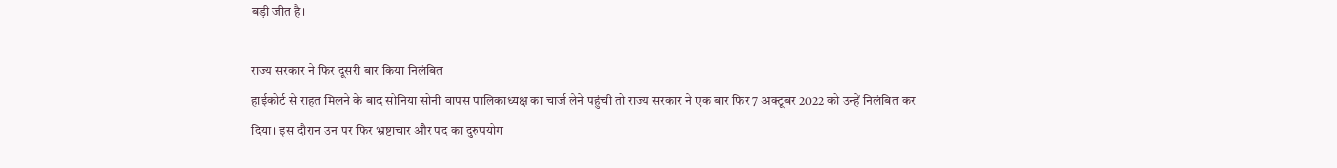बड़ी जीत है।

राज्य सरकार ने फिर दूसरी बार किया निलंबित
हाईकोर्ट से राहत मिलने के बाद सोनिया सोनी वापस पालिकाध्यक्ष का चार्ज लेने पहुंची तो राज्य सरकार ने एक बार फिर 7 अक्टूबर 2022 को उन्हें निलंबित कर दिया। इस दौरान उन पर फिर भ्रष्टाचार और पद का दुरुपयोग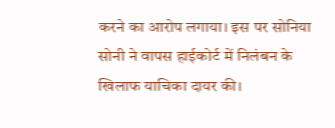करने का आरोप लगाया। इस पर सोनिया सोनी ने वापस हाईकोर्ट में निलंबन के खिलाफ याचिका दायर की।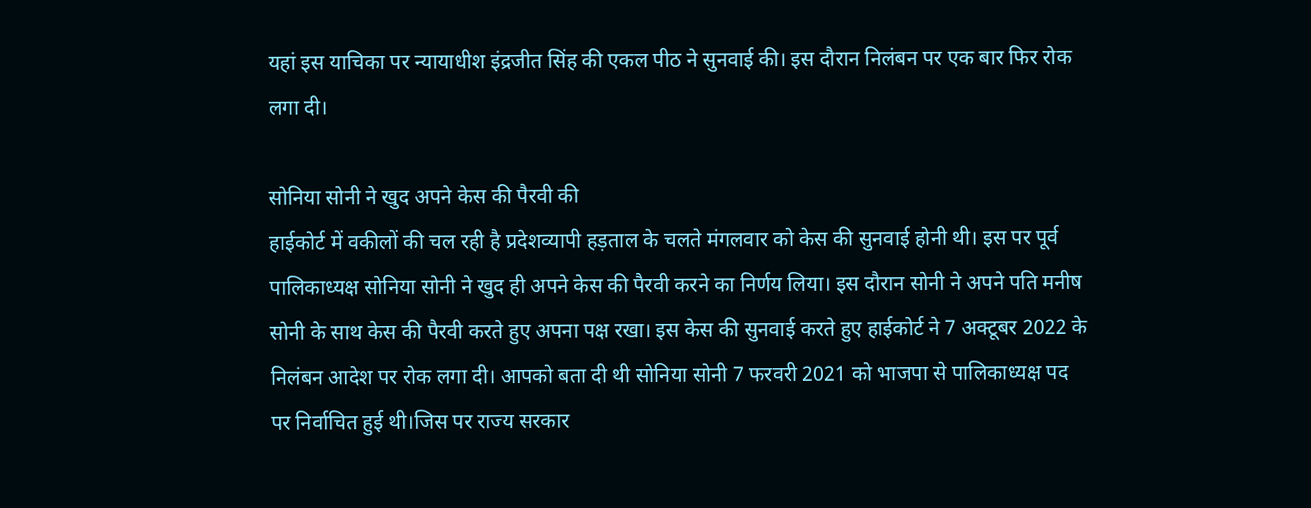यहां इस याचिका पर न्यायाधीश इंद्रजीत सिंह की एकल पीठ ने सुनवाई की। इस दौरान निलंबन पर एक बार फिर रोक लगा दी।

सोनिया सोनी ने खुद अपने केस की पैरवी की
हाईकोर्ट में वकीलों की चल रही है प्रदेशव्यापी हड़ताल के चलते मंगलवार को केस की सुनवाई होनी थी। इस पर पूर्व पालिकाध्यक्ष सोनिया सोनी ने खुद ही अपने केस की पैरवी करने का निर्णय लिया। इस दौरान सोनी ने अपने पति मनीष सोनी के साथ केस की पैरवी करते हुए अपना पक्ष रखा। इस केस की सुनवाई करते हुए हाईकोर्ट ने 7 अक्टूबर 2022 के निलंबन आदेश पर रोक लगा दी। आपको बता दी थी सोनिया सोनी 7 फरवरी 2021 को भाजपा से पालिकाध्यक्ष पद पर निर्वाचित हुई थी।जिस पर राज्य सरकार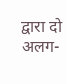द्वारा दो अलग-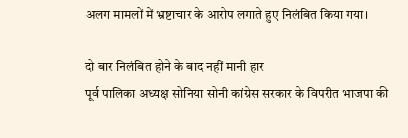अलग मामलों में भ्रष्टाचार के आरोप लगाते हुए निलंबित किया गया।

दो बार निलंबित होने के बाद नहीं मानी हार
पूर्व पालिका अध्यक्ष सोनिया सोनी कांग्रेस सरकार के विपरीत भाजपा की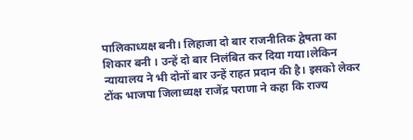पालिकाध्यक्ष बनी। लिहाजा दो बार राजनीतिक द्वेषता का शिकार बनी । उन्हें दो बार निलंबित कर दिया गया।लेकिन न्यायालय ने भी दोनों बार उन्हें राहत प्रदान की है। इसको लेकर टोंक भाजपा जिलाध्यक्ष राजेंद्र पराणा ने कहा कि राज्य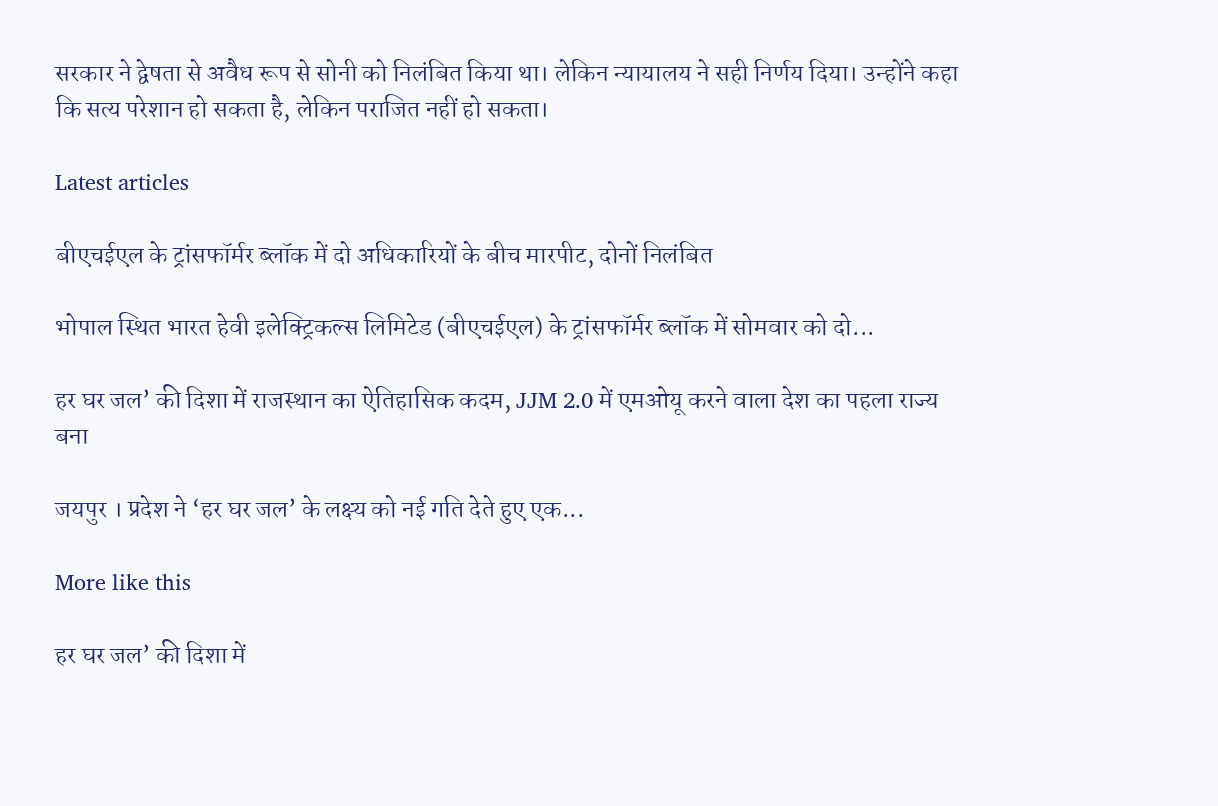सरकार ने द्वेषता से अवैध रूप से सोनी को निलंबित किया था। लेकिन न्यायालय ने सही निर्णय दिया। उन्होंने कहा कि सत्य परेशान हो सकता है, लेकिन पराजित नहीं हो सकता।

Latest articles

बीएचईएल के ट्रांसफॉर्मर ब्लॉक में दो अधिकारियों के बीच मारपीट, दोनों निलंबित

भोपाल स्थित भारत हेवी इलेक्ट्रिकल्स लिमिटेड (बीएचईएल) के ट्रांसफॉर्मर ब्लॉक में सोमवार को दो...

हर घर जल’ की दिशा में राजस्थान का ऐतिहासिक कदम, JJM 2.0 में एमओयू करने वाला देश का पहला राज्य बना

जयपुर । प्रदेश ने ‘हर घर जल’ के लक्ष्य को नई गति देते हुए एक...

More like this

हर घर जल’ की दिशा में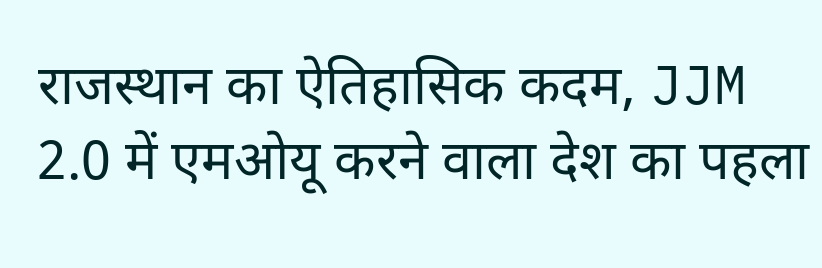राजस्थान का ऐतिहासिक कदम, JJM 2.0 में एमओयू करने वाला देश का पहला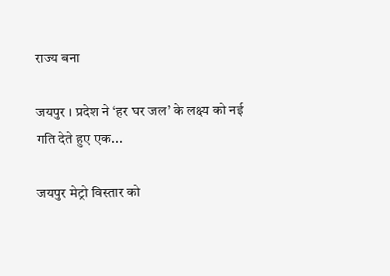राज्य बना

जयपुर । प्रदेश ने ‘हर घर जल’ के लक्ष्य को नई गति देते हुए एक...

जयपुर मेट्रो विस्तार को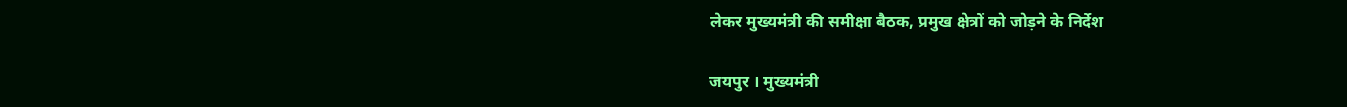लेकर मुख्यमंत्री की समीक्षा बैठक, प्रमुख क्षेत्रों को जोड़ने के निर्देश

जयपुर । मुख्यमंत्री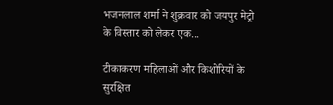भजनलाल शर्मा ने शुक्रवार को जयपुर मेट्रो के विस्तार को लेकर एक...

टीकाकरण महिलाओं और किशोरियों के सुरक्षित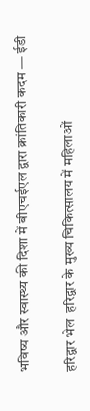भविष्य और स्वास्थ्य की दिशा में बीएचईएल द्वारा क्रांतिकारी कदम — ईडी

हरिद्वार भेल  हरिद्वार के मुख्य चिकित्सालय में महिलाओं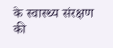के स्वास्थ्य संरक्षण की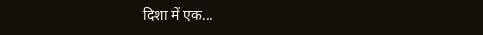दिशा में एक...